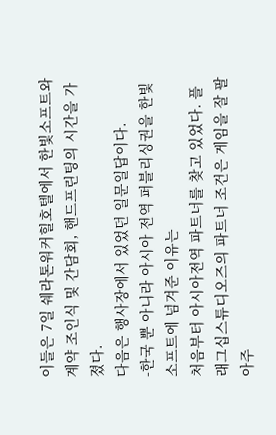이들은 7일 쉐라톤워커힐호텔에서 한빛소프트와 계약 조인식 및 간담회, 핸드프린팅의 시간을 가졌다.
다음은 행사장에서 있었던 일문일답이다.
-한국 뿐 아니라 아시아 전역 퍼블리싱권을 한빛소프트에 넘겨준 이유는
처음부터 아시아전역 파트너를 찾고 있었다. 플래그십스튜디오즈의 파트너 조건은 게임을 잘 팔아주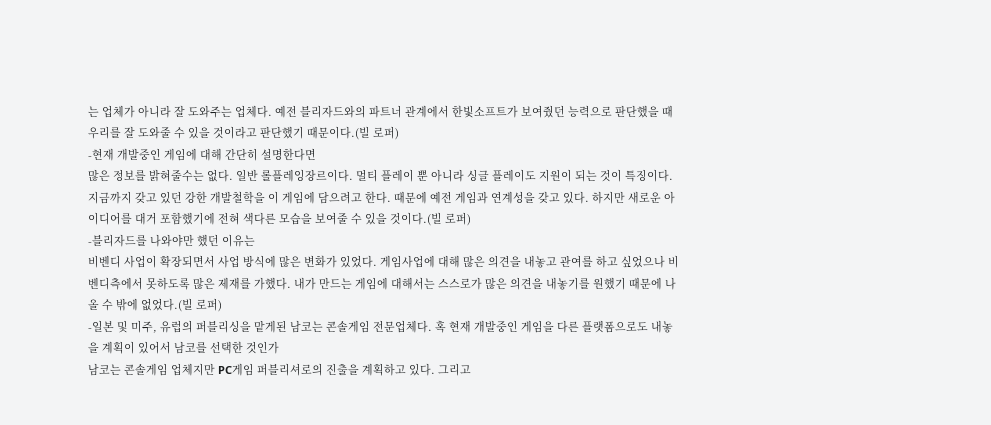는 업체가 아니라 잘 도와주는 업체다. 예전 블리자드와의 파트너 관계에서 한빛소프트가 보여줬던 능력으로 판단했을 때 우리를 잘 도와줄 수 있을 것이라고 판단했기 때문이다.(빌 로퍼)
-현재 개발중인 게임에 대해 간단히 설명한다면
많은 정보를 밝혀줄수는 없다. 일반 롤플레잉장르이다. 멀티 플레이 뿐 아니라 싱글 플레이도 지원이 되는 것이 특징이다. 지금까지 갖고 있던 강한 개발철학을 이 게임에 담으려고 한다. 때문에 예전 게임과 연계성을 갖고 있다. 하지만 새로운 아이디어를 대거 포함했기에 전혀 색다른 모습을 보여줄 수 있을 것이다.(빌 로퍼)
-블리자드를 나와야만 했던 이유는
비벤디 사업이 확장되면서 사업 방식에 많은 변화가 있었다. 게임사업에 대해 많은 의견을 내놓고 관여를 하고 싶었으나 비벤디측에서 못하도록 많은 제재를 가했다. 내가 만드는 게임에 대해서는 스스로가 많은 의견을 내놓기를 원했기 때문에 나올 수 밖에 없었다.(빌 로퍼)
-일본 및 미주, 유럽의 퍼블리싱을 맡게된 남코는 콘솔게임 전문업체다. 혹 현재 개발중인 게임을 다른 플랫폼으로도 내놓을 계획이 있어서 남코를 선택한 것인가
남코는 콘솔게임 업체지만 PC게임 퍼블리셔로의 진출을 계획하고 있다. 그리고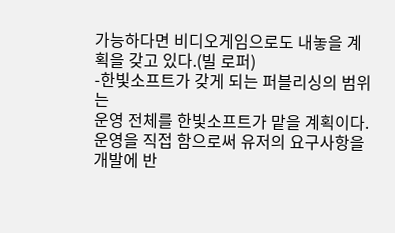가능하다면 비디오게임으로도 내놓을 계획을 갖고 있다.(빌 로퍼)
-한빛소프트가 갖게 되는 퍼블리싱의 범위는
운영 전체를 한빛소프트가 맡을 계획이다. 운영을 직접 함으로써 유저의 요구사항을 개발에 반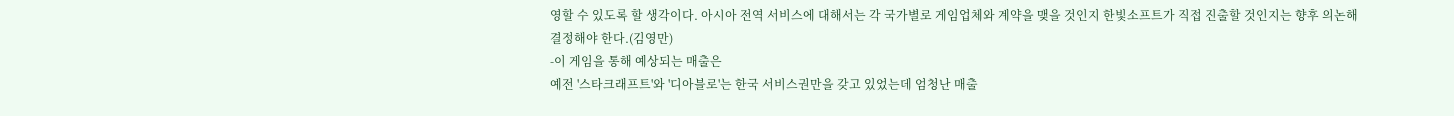영할 수 있도록 할 생각이다. 아시아 전역 서비스에 대해서는 각 국가별로 게임업체와 계약을 맺을 것인지 한빛소프트가 직접 진출할 것인지는 향후 의논해 결정해야 한다.(김영만)
-이 게임을 통해 예상되는 매출은
예전 '스타크래프트'와 '디아블로'는 한국 서비스권만을 갖고 있었는데 엄청난 매출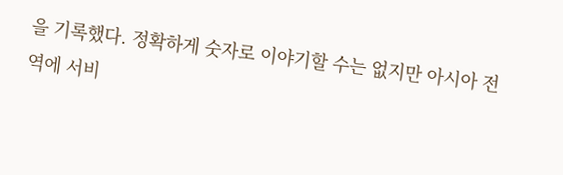을 기록했다. 정확하게 숫자로 이야기할 수는 없지만 아시아 전역에 서비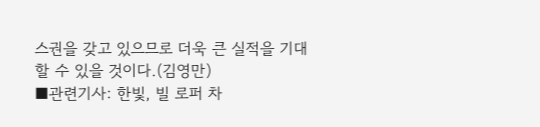스권을 갖고 있으므로 더욱 큰 실적을 기대할 수 있을 것이다.(김영만)
■관련기사: 한빛, 빌 로퍼 차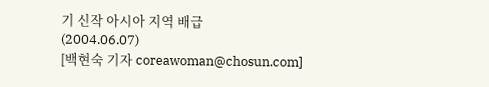기 신작 아시아 지역 배급
(2004.06.07)
[백현숙 기자 coreawoman@chosun.com]